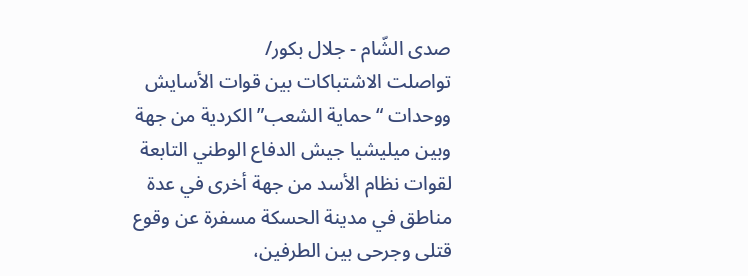صدى الشّام - جلال بكور/
تواصلت الاشتباكات بين قوات الأسايش ووحدات “حماية الشعب” الكردية من جهة وبين ميليشيا جيش الدفاع الوطني التابعة لقوات نظام الأسد من جهة أخرى في عدة مناطق في مدينة الحسكة مسفرة عن وقوع قتلى وجرحى بين الطرفين،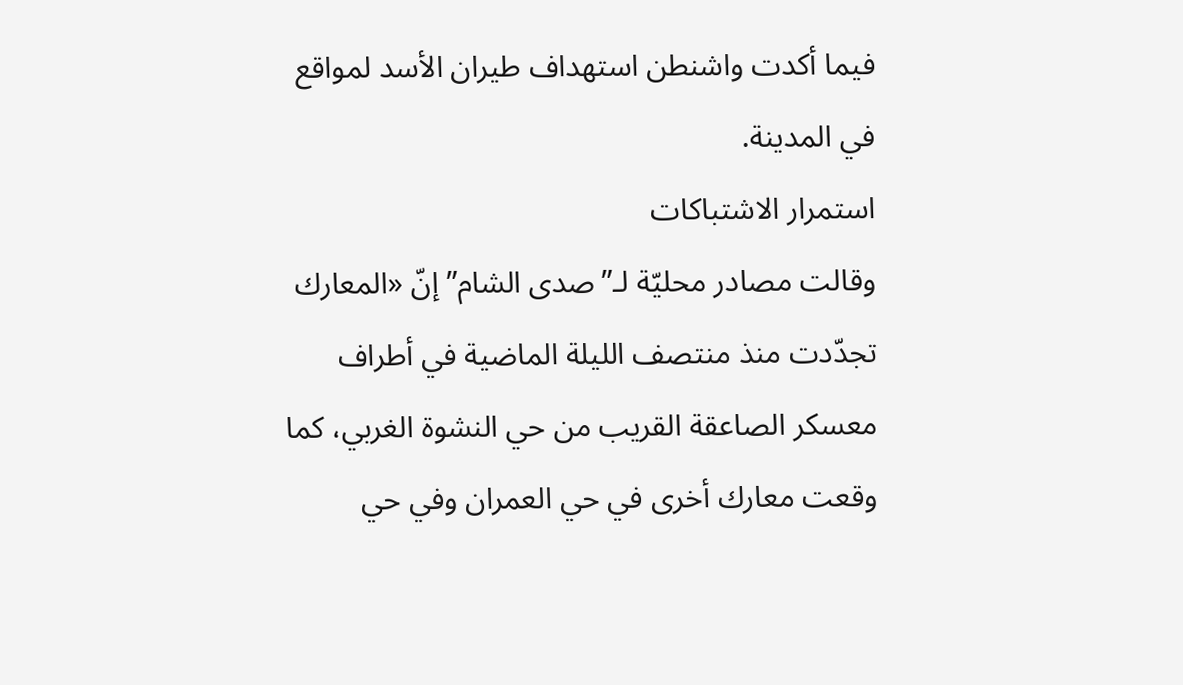فيما أكدت واشنطن استهداف طيران الأسد لمواقع في المدينة.
استمرار الاشتباكات
وقالت مصادر محليّة لـ”صدى الشام” إنّ «المعارك تجدّدت منذ منتصف الليلة الماضية في أطراف معسكر الصاعقة القريب من حي النشوة الغربي، كما وقعت معارك أخرى في حي العمران وفي حي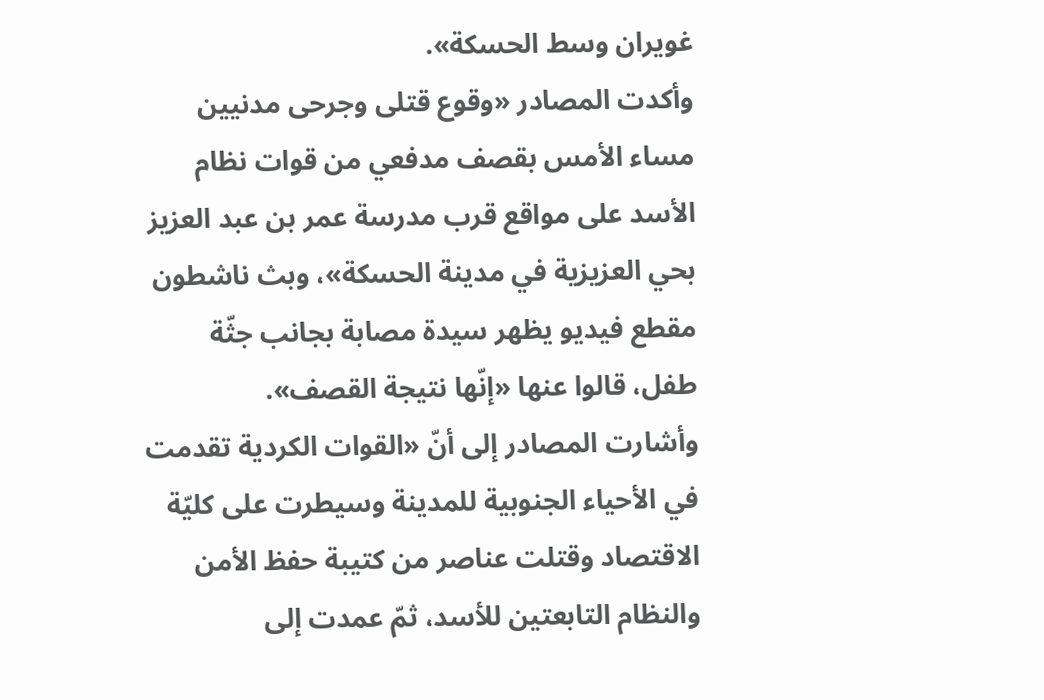غويران وسط الحسكة».
وأكدت المصادر «وقوع قتلى وجرحى مدنيين مساء الأمس بقصف مدفعي من قوات نظام الأسد على مواقع قرب مدرسة عمر بن عبد العزيز بحي العزيزية في مدينة الحسكة»، وبث ناشطون مقطع فيديو يظهر سيدة مصابة بجانب جثّة طفل، قالوا عنها «إنّها نتيجة القصف».
وأشارت المصادر إلى أنّ «القوات الكردية تقدمت في الأحياء الجنوبية للمدينة وسيطرت على كليّة الاقتصاد وقتلت عناصر من كتيبة حفظ الأمن والنظام التابعتين للأسد، ثمّ عمدت إلى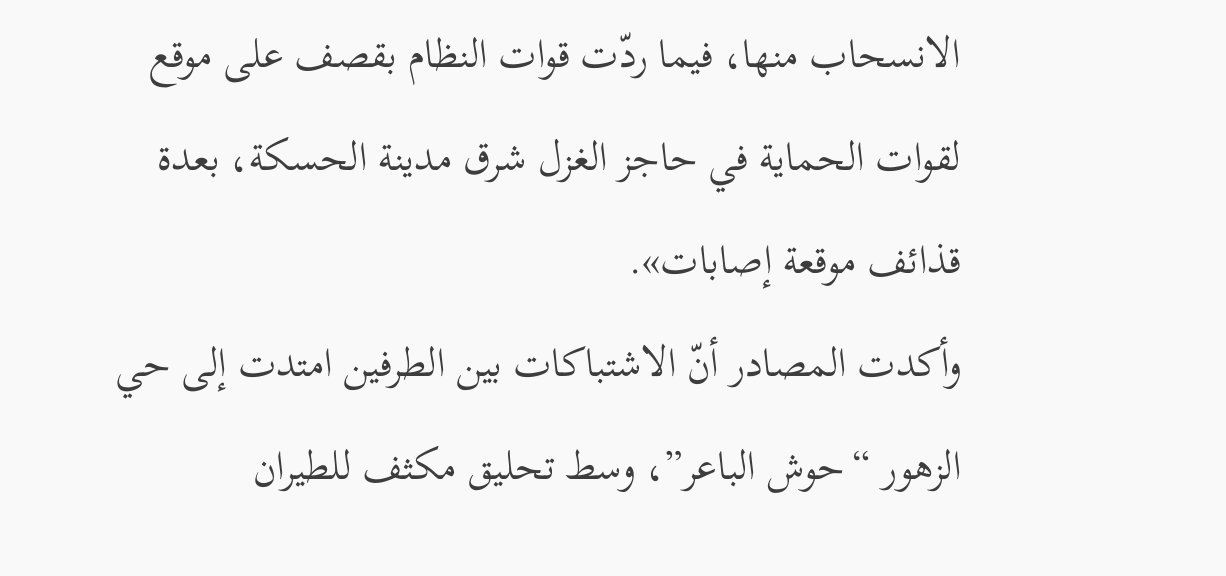الانسحاب منها، فيما ردّت قوات النظام بقصف على موقع لقوات الحماية في حاجز الغزل شرق مدينة الحسكة، بعدة قذائف موقعة إصابات».
وأكدت المصادر أنّ الاشتباكات بين الطرفين امتدت إلى حي الزهور “حوش الباعر”، وسط تحليق مكثف للطيران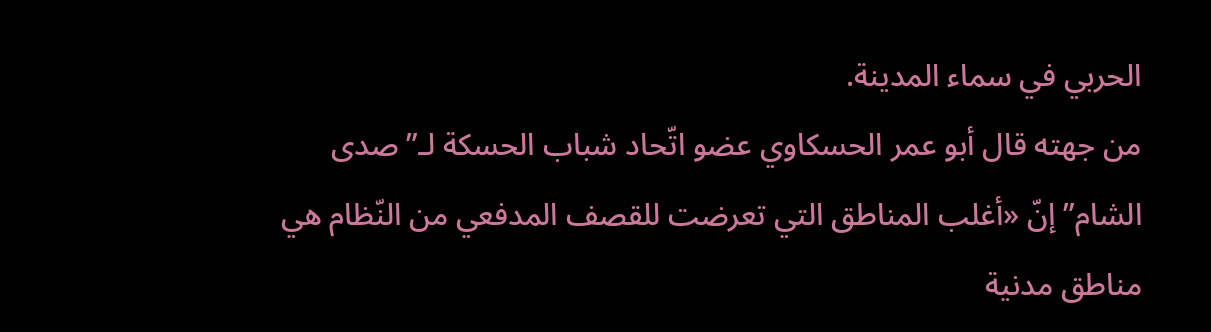الحربي في سماء المدينة.
من جهته قال أبو عمر الحسكاوي عضو اتّحاد شباب الحسكة لـ”صدى الشام” إنّ «أغلب المناطق التي تعرضت للقصف المدفعي من النّظام هي مناطق مدنية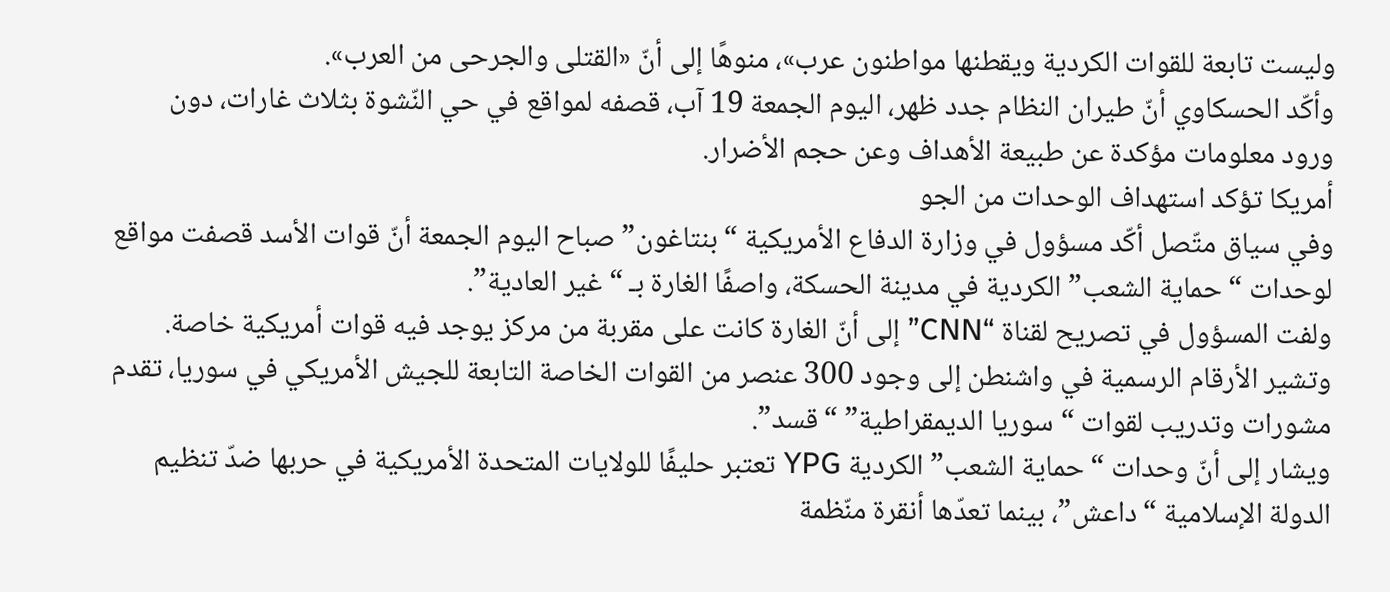وليست تابعة للقوات الكردية ويقطنها مواطنون عرب»، منوهًا إلى أنّ «القتلى والجرحى من العرب».
وأكّد الحسكاوي أنّ طيران النظام جدد ظهر، اليوم الجمعة 19 آب، قصفه لمواقع في حي النّشوة بثلاث غارات، دون ورود معلومات مؤكدة عن طبيعة الأهداف وعن حجم الأضرار.
أمريكا تؤكد استهداف الوحدات من الجو
وفي سياق متّصل أكّد مسؤول في وزارة الدفاع الأمريكية “بنتاغون” صباح اليوم الجمعة أنّ قوات الأسد قصفت مواقع لوحدات “حماية الشعب” الكردية في مدينة الحسكة، واصفًا الغارة بـ “غير العادية”.
ولفت المسؤول في تصريح لقناة “CNN” إلى أنّ الغارة كانت على مقربة من مركز يوجد فيه قوات أمريكية خاصة.
وتشير الأرقام الرسمية في واشنطن إلى وجود 300 عنصر من القوات الخاصة التابعة للجيش الأمريكي في سوريا، تقدم مشورات وتدريب لقوات “سوريا الديمقراطية” “قسد”.
ويشار إلى أنّ وحدات “حماية الشعب” الكردية YPG تعتبر حليفًا للولايات المتحدة الأمريكية في حربها ضدّ تنظيم الدولة الإسلامية “داعش”، بينما تعدّها أنقرة منّظمة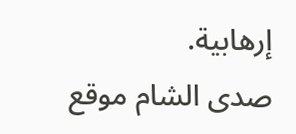إرهابية.
صدى الشام موقع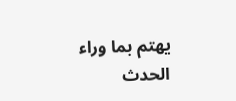يهتم بما وراء الحدث